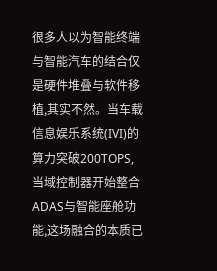很多人以为智能终端与智能汽车的结合仅是硬件堆叠与软件移植,其实不然。当车载信息娱乐系统(IVI)的算力突破200TOPS,当域控制器开始整合ADAS与智能座舱功能,这场融合的本质已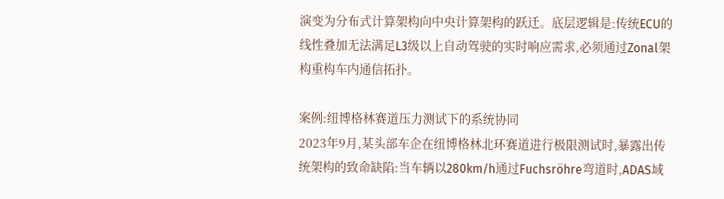演变为分布式计算架构向中央计算架构的跃迁。底层逻辑是:传统ECU的线性叠加无法满足L3级以上自动驾驶的实时响应需求,必须通过Zonal架构重构车内通信拓扑。

案例:纽博格林赛道压力测试下的系统协同
2023年9月,某头部车企在纽博格林北环赛道进行极限测试时,暴露出传统架构的致命缺陷:当车辆以280km/h通过Fuchsröhre弯道时,ADAS域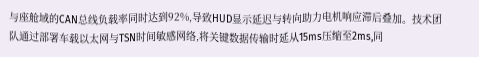与座舱域的CAN总线负载率同时达到92%,导致HUD显示延迟与转向助力电机响应滞后叠加。技术团队通过部署车载以太网与TSN时间敏感网络,将关键数据传输时延从15ms压缩至2ms,同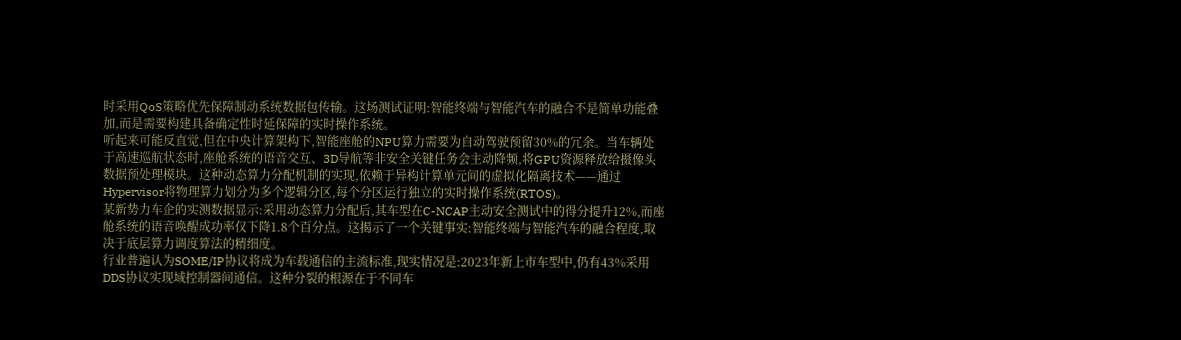时采用QoS策略优先保障制动系统数据包传输。这场测试证明:智能终端与智能汽车的融合不是简单功能叠加,而是需要构建具备确定性时延保障的实时操作系统。
听起来可能反直觉,但在中央计算架构下,智能座舱的NPU算力需要为自动驾驶预留30%的冗余。当车辆处于高速巡航状态时,座舱系统的语音交互、3D导航等非安全关键任务会主动降频,将GPU资源释放给摄像头数据预处理模块。这种动态算力分配机制的实现,依赖于异构计算单元间的虚拟化隔离技术——通过Hypervisor将物理算力划分为多个逻辑分区,每个分区运行独立的实时操作系统(RTOS)。
某新势力车企的实测数据显示:采用动态算力分配后,其车型在C-NCAP主动安全测试中的得分提升12%,而座舱系统的语音唤醒成功率仅下降1.8个百分点。这揭示了一个关键事实:智能终端与智能汽车的融合程度,取决于底层算力调度算法的精细度。
行业普遍认为SOME/IP协议将成为车载通信的主流标准,现实情况是:2023年新上市车型中,仍有43%采用DDS协议实现域控制器间通信。这种分裂的根源在于不同车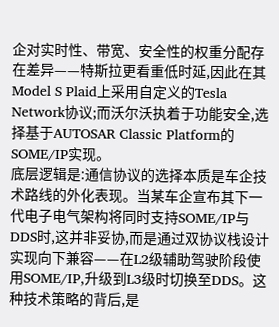企对实时性、带宽、安全性的权重分配存在差异——特斯拉更看重低时延,因此在其Model S Plaid上采用自定义的Tesla Network协议;而沃尔沃执着于功能安全,选择基于AUTOSAR Classic Platform的SOME/IP实现。
底层逻辑是:通信协议的选择本质是车企技术路线的外化表现。当某车企宣布其下一代电子电气架构将同时支持SOME/IP与DDS时,这并非妥协,而是通过双协议栈设计实现向下兼容——在L2级辅助驾驶阶段使用SOME/IP,升级到L3级时切换至DDS。这种技术策略的背后,是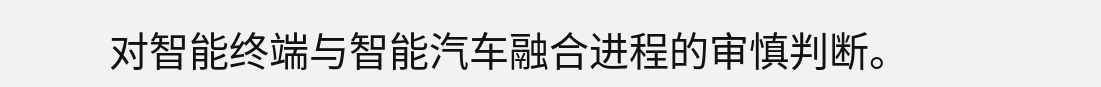对智能终端与智能汽车融合进程的审慎判断。